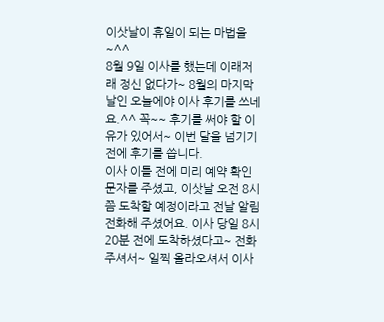이삿날이 휴일이 되는 마법을~^^
8월 9일 이사를 했는데 이래저래 정신 없다가~ 8월의 마지막 날인 오늘에야 이사 후기를 쓰네요.^^ 꼭~~ 후기를 써야 할 이유가 있어서~ 이번 달을 넘기기 전에 후기를 씁니다.
이사 이틀 전에 미리 예약 확인 문자를 주셨고, 이삿날 오전 8시쯤 도착할 예정이라고 전날 알림 전화해 주셨어요. 이사 당일 8시 20분 전에 도착하셨다고~ 전화 주셔서~ 일찍 올라오셔서 이사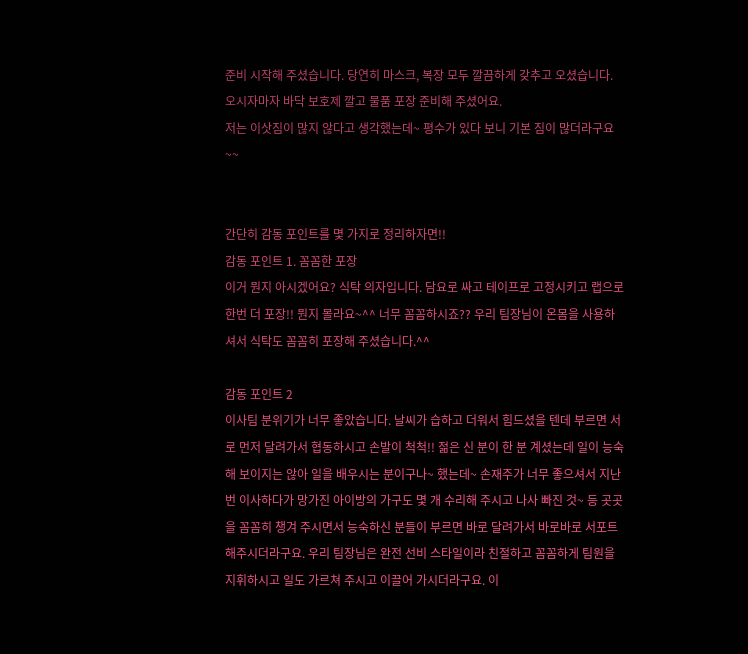준비 시작해 주셨습니다. 당연히 마스크, 복장 모두 깔끔하게 갖추고 오셨습니다. 오시자마자 바닥 보호제 깔고 물품 포장 준비해 주셨어요.
저는 이삿짐이 많지 않다고 생각했는데~ 평수가 있다 보니 기본 짐이 많더라구요~~


간단히 감동 포인트를 몇 가지로 정리하자면!!
감동 포인트 1. 꼼꼼한 포장
이거 뭔지 아시겠어요? 식탁 의자입니다. 담요로 싸고 테이프로 고정시키고 랩으로 한번 더 포장!! 뭔지 몰라요~^^ 너무 꼼꼼하시죠?? 우리 팀장님이 온몸을 사용하셔서 식탁도 꼼꼼히 포장해 주셨습니다.^^

감동 포인트 2
이사팀 분위기가 너무 좋았습니다. 날씨가 습하고 더워서 힘드셨을 텐데 부르면 서로 먼저 달려가서 협동하시고 손발이 척척!! 젊은 신 분이 한 분 계셨는데 일이 능숙해 보이지는 않아 일을 배우시는 분이구나~ 했는데~ 손재주가 너무 좋으셔서 지난번 이사하다가 망가진 아이방의 가구도 몇 개 수리해 주시고 나사 빠진 것~ 등 곳곳을 꼼꼼히 챙겨 주시면서 능숙하신 분들이 부르면 바로 달려가서 바로바로 서포트 해주시더라구요. 우리 팀장님은 완전 선비 스타일이라 친절하고 꼼꼼하게 팀원을 지휘하시고 일도 가르쳐 주시고 이끌어 가시더라구요. 이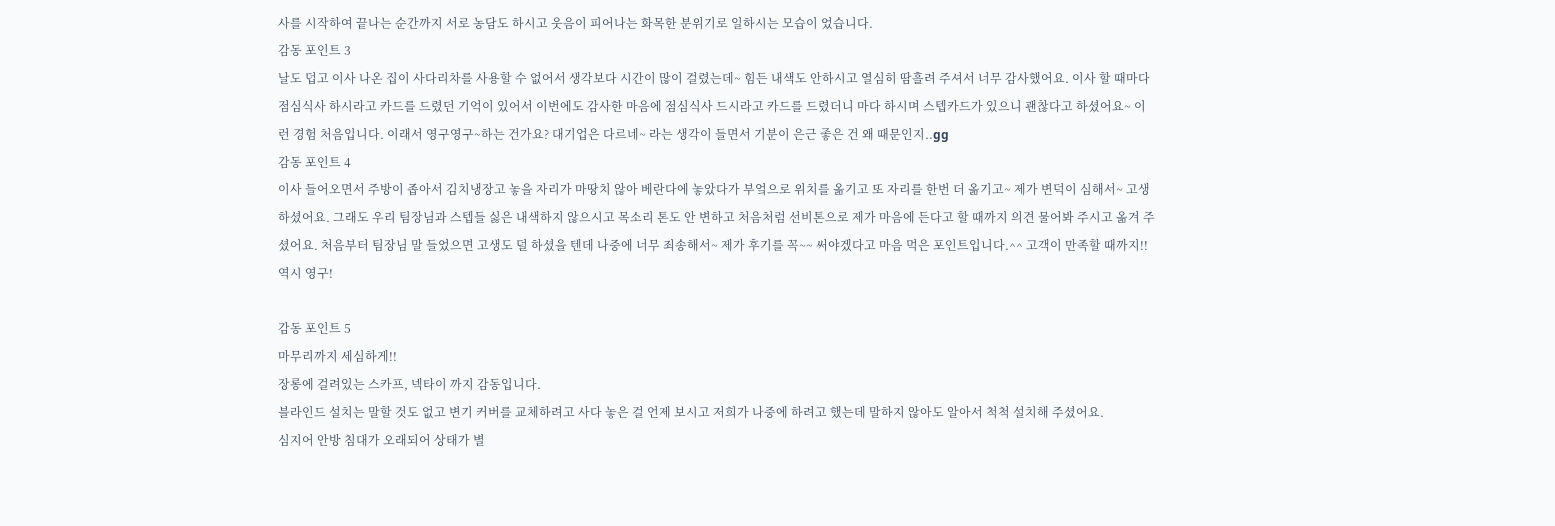사를 시작하여 끝나는 순간까지 서로 농담도 하시고 웃음이 피어나는 화목한 분위기로 일하시는 모습이 었습니다.
감동 포인트 3
날도 덥고 이사 나온 집이 사다리차를 사용할 수 없어서 생각보다 시간이 많이 걸렸는데~ 힘든 내색도 안하시고 열심히 땀흘려 주셔서 너무 감사했어요. 이사 할 때마다 점심식사 하시라고 카드를 드렸던 기억이 있어서 이번에도 감사한 마음에 점심식사 드시라고 카드를 드렸더니 마다 하시며 스텝카드가 있으니 괜찮다고 하셨어요~ 이런 경험 처음입니다. 이래서 영구영구~하는 건가요? 대기업은 다르네~ 라는 생각이 들면서 기분이 은근 좋은 건 왜 때문인지..gg
감동 포인트 4
이사 들어오면서 주방이 좁아서 김치냉장고 놓을 자리가 마땅치 않아 베란다에 놓았다가 부엌으로 위치를 옮기고 또 자리를 한번 더 옮기고~ 제가 변덕이 심해서~ 고생하셨어요. 그래도 우리 팀장님과 스텝들 싫은 내색하지 않으시고 목소리 톤도 안 변하고 처음처럼 선비톤으로 제가 마음에 든다고 할 때까지 의견 물어봐 주시고 옮겨 주셨어요. 처음부터 팀장님 말 들었으면 고생도 덜 하셨을 텐데 나중에 너무 죄송해서~ 제가 후기를 꼭~~ 써야겠다고 마음 먹은 포인트입니다.^^ 고객이 만족할 때까지!! 역시 영구!

감동 포인트 5
마무리까지 세심하게!!
장롱에 걸려있는 스카프, 넥타이 까지 감동입니다.
블라인드 설치는 말할 것도 없고 변기 커버를 교체하려고 사다 놓은 걸 언제 보시고 저희가 나중에 하려고 했는데 말하지 않아도 알아서 척척 설치해 주셨어요.
심지어 안방 침대가 오래되어 상태가 별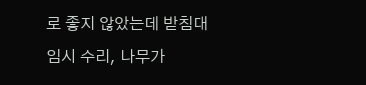로 좋지 않았는데 받침대 임시 수리, 나무가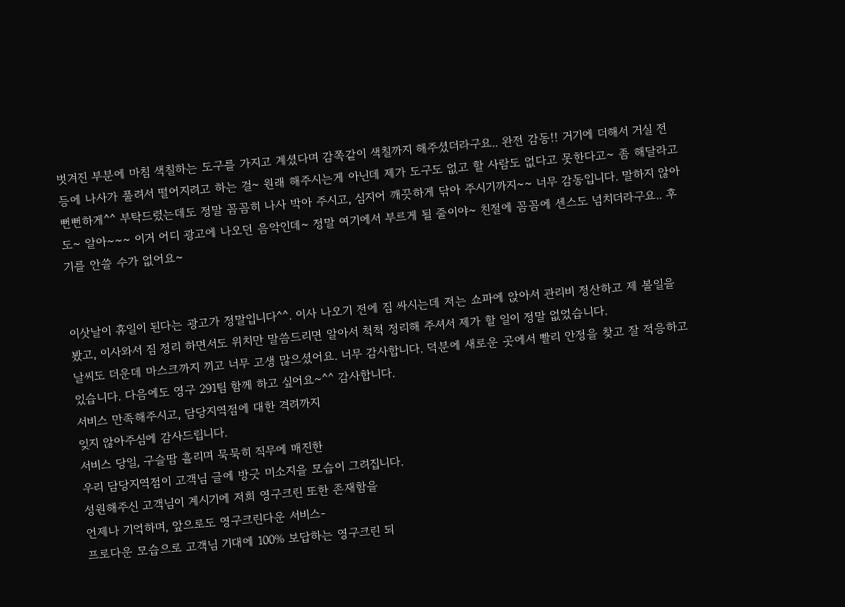벗겨진 부분에 마침 색칠하는 도구를 가지고 계셨다며 감쪽같이 색칠까지 해주셨더라구요.. 완전 감동!! 거기에 더해서 거실 전등에 나사가 풀려서 떨어지려고 하는 걸~ 원래 해주시는게 아닌데 제가 도구도 없고 할 사람도 없다고 못한다고~ 좀 해달라고 뻔뻔하게^^ 부탁드렸는데도 정말 꼼꼼히 나사 박아 주시고, 심지어 깨끗하게 닦아 주시기까지~~ 너무 감동입니다. 말하지 않아도~ 알아~~~ 이거 어디 광고에 나오던 음악인데~ 정말 여기에서 부르게 될 줄이야~ 친절에 꼼꼼에 센스도 넘치더라구요.. 후기를 안쓸 수가 없어요~


이삿날이 휴일이 된다는 광고가 정말입니다^^. 이사 나오기 전에 짐 싸시는데 저는 쇼파에 앉아서 관리비 정산하고 제 볼일을 봤고, 이사와서 짐 정리 하면서도 위치만 말씀드리면 알아서 척척 정리해 주셔서 제가 할 일이 정말 없었습니다.
날씨도 더운데 마스크까지 끼고 너무 고생 많으셨어요. 너무 감사합니다. 덕분에 새로운 곳에서 빨리 안정을 찾고 잘 적응하고 있습니다. 다음에도 영구 291팀 함께 하고 싶어요~^^ 감사합니다.
서비스 만족해주시고, 담당지역점에 대한 격려까지
잊지 않아주심에 감사드립니다.
서비스 당일, 구슬땀 흘리며 묵묵히 직무에 매진한
우리 담당지역점이 고객님 글에 방긋 미소지을 모습이 그려집니다.
성원해주신 고객님이 계시기에 저희 영구크린 또한 존재함을
언제나 기억하며, 앞으로도 영구크린다운 서비스-
프로다운 모습으로 고객님 기대에 100% 보답하는 영구크린 되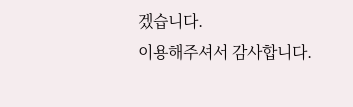겠습니다.
이용해주셔서 감사합니다.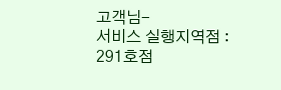고객님-
서비스 실행지역점 : 291호점